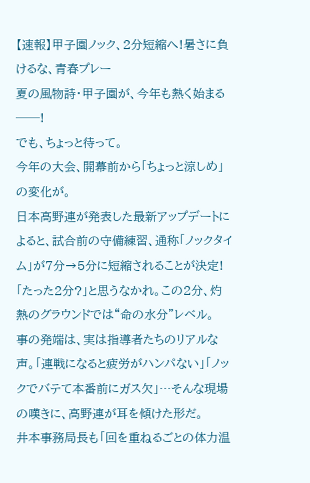【速報】甲子園ノック、2分短縮へ!暑さに負けるな、青春プレー
夏の風物詩・甲子園が、今年も熱く始まる──!
でも、ちょっと待って。
今年の大会、開幕前から「ちょっと涼しめ」の変化が。
日本高野連が発表した最新アップデートによると、試合前の守備練習、通称「ノックタイム」が7分→5分に短縮されることが決定!
「たった2分?」と思うなかれ。この2分、灼熱のグラウンドでは“命の水分”レベル。
事の発端は、実は指導者たちのリアルな声。「連戦になると疲労がハンパない」「ノックでバテて本番前にガス欠」…そんな現場の嘆きに、高野連が耳を傾けた形だ。
井本事務局長も「回を重ねるごとの体力温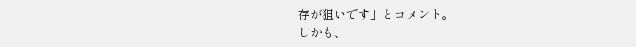存が狙いです」とコメント。
しかも、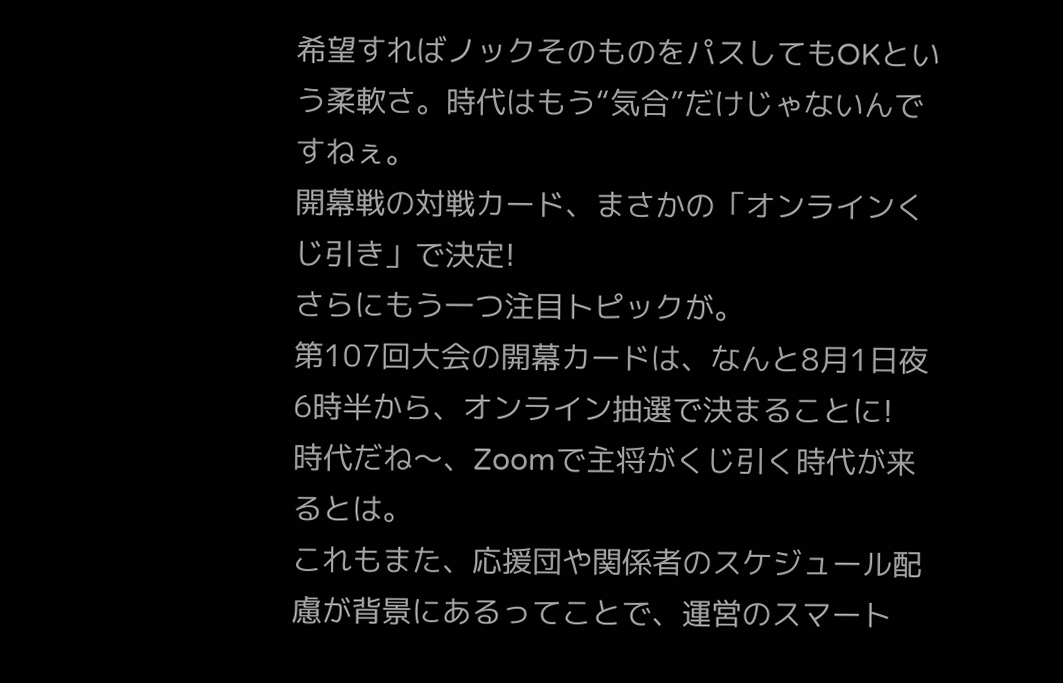希望すればノックそのものをパスしてもOKという柔軟さ。時代はもう“気合”だけじゃないんですねぇ。
開幕戦の対戦カード、まさかの「オンラインくじ引き」で決定!
さらにもう一つ注目トピックが。
第107回大会の開幕カードは、なんと8月1日夜6時半から、オンライン抽選で決まることに!
時代だね〜、Zoomで主将がくじ引く時代が来るとは。
これもまた、応援団や関係者のスケジュール配慮が背景にあるってことで、運営のスマート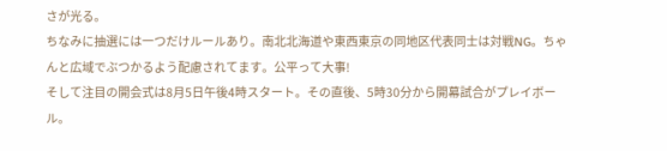さが光る。
ちなみに抽選には一つだけルールあり。南北北海道や東西東京の同地区代表同士は対戦NG。ちゃんと広域でぶつかるよう配慮されてます。公平って大事!
そして注目の開会式は8月5日午後4時スタート。その直後、5時30分から開幕試合がプレイボール。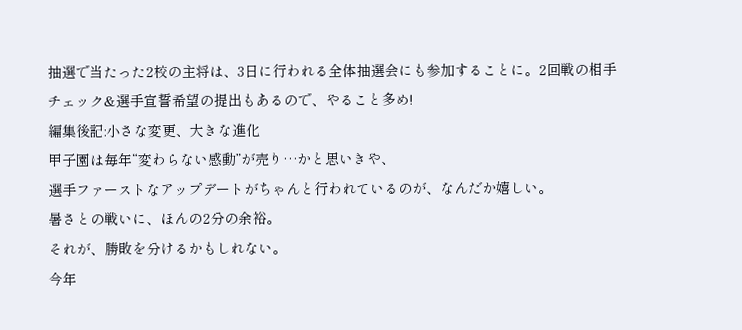抽選で当たった2校の主将は、3日に行われる全体抽選会にも参加することに。2回戦の相手チェック&選手宣誓希望の提出もあるので、やること多め!
編集後記:小さな変更、大きな進化
甲子園は毎年“変わらない感動”が売り…かと思いきや、
選手ファーストなアップデートがちゃんと行われているのが、なんだか嬉しい。
暑さとの戦いに、ほんの2分の余裕。
それが、勝敗を分けるかもしれない。
今年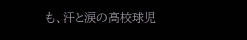も、汗と涙の高校球児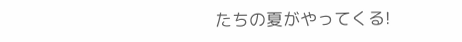たちの夏がやってくる!